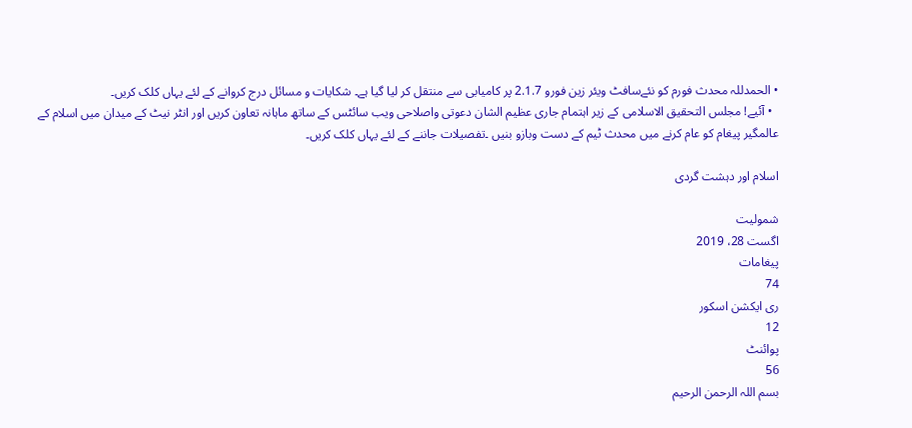• الحمدللہ محدث فورم کو نئےسافٹ ویئر زین فورو 2.1.7 پر کامیابی سے منتقل کر لیا گیا ہے۔ شکایات و مسائل درج کروانے کے لئے یہاں کلک کریں۔
  • آئیے! مجلس التحقیق الاسلامی کے زیر اہتمام جاری عظیم الشان دعوتی واصلاحی ویب سائٹس کے ساتھ ماہانہ تعاون کریں اور انٹر نیٹ کے میدان میں اسلام کے عالمگیر پیغام کو عام کرنے میں محدث ٹیم کے دست وبازو بنیں ۔تفصیلات جاننے کے لئے یہاں کلک کریں۔

اسلام اور دہشت گردی

شمولیت
اگست 28، 2019
پیغامات
74
ری ایکشن اسکور
12
پوائنٹ
56
بسم اللہ الرحمن الرحیم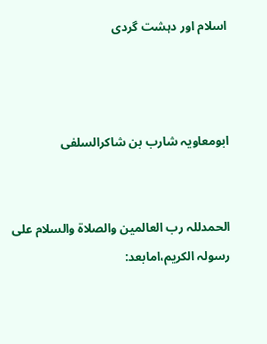اسلام اور دہشت گردی



ابومعاویہ شارب بن شاکرالسلفی


الحمدللہ رب العالمین والصلاۃ والسلام علی رسولہ الکریم،امابعد: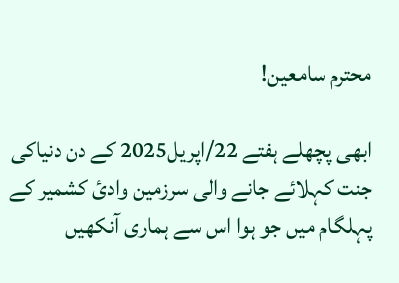محترم سامعین!

ابھی پچھلے ہفتے 22/اپریل2025 کے دن دنیاکی جنت کہلائے جانے والی سرزمین وادیٔ کشمیر کے پہلگام میں جو ہوا اس سے ہماری آنکھیں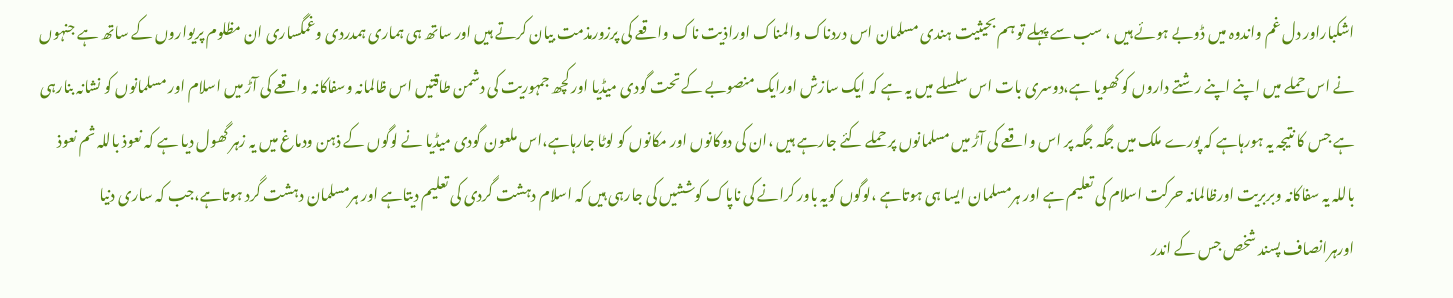اشکباراور دل غم واندوہ میں ڈوبے ہوئے ہیں ، سب سے پہلے تو ہم بحیثیت ہندی مسلمان اس دردناک والمناک اوراذیت ناک واقعے کی پرزورمذمت بیان کرتے ہیں اور ساتھ ہی ہماری ہمدردی وغمگساری ان مظلوم پریواروں کے ساتھ ہے جنہوں نے اس حملے میں اپنے اپنے رشتے داروں کو کھویا ہے،دوسری بات اس سلسلے میں یہ ہے کہ ایک سازش اورایک منصوبے کے تحت گودی میڈیا اور کچھ جمہوریت کی دشمن طاقتیں اس ظالمانہ وسفاکانہ واقعے کی آڑ میں اسلام اور مسلمانوں کو نشانہ بنارہی ہے جس کا نتیجہ یہ ہورہاہے کہ پورے ملک میں جگہ جگہ پر اس واقعے کی آڑ میں مسلمانوں پر حملے کئے جارہے ہیں ،ان کی دوکانوں اور مکانوں کو لوٹا جارہاہے،اس ملعون گودی میڈیا نے لوگوں کے ذہن ودماغ میں یہ زہر گھول دیا ہے کہ نعوذ باللہ ثم نعوذ باللہ یہ سفاکانہ وبربریت اورظالمانہ حرکت اسلام کی تعلیم ہے اور ہرمسلمان ایسا ہی ہوتاہے ،لوگوں کویہ باور کرانے کی ناپاک کوششیں کی جارہی ہیں کہ اسلام دہشت گردی کی تعلیم دیتاہے اور ہرمسلمان دہشت گرد ہوتاہے،جب کہ ساری دنیا اورہرانصاف پسند شخص جس کے اندر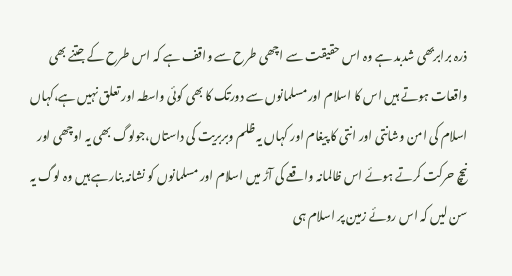ذرہ برابربھی شدبد ہے وہ اس حقیقت سے اچھی طرح سے واقف ہے کہ اس طرح کے جتنے بھی واقعات ہوتے ہیں اس کا اسلام اور مسلمانوں سے دورتک کا بھی کوئی واسطہ اور تعلق نہیں ہے،کہاں اسلام کی امن وشانتی اور انتی کا پیغام اور کہاں یہ ظلم وبربریت کی داستاں،جولوگ بھی یہ اوچھی اور نیچ حرکت کرتے ہوئے اس ظالمانہ واقعے کی آڑ میں اسلام اور مسلمانوں کو نشانہ بنارہے ہیں وہ لوگ یہ سن لیں کہ اس روئے زمین پر اسلام ہی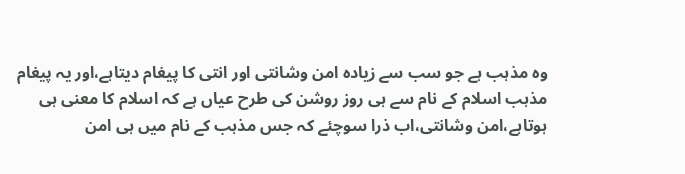وہ مذہب ہے جو سب سے زیادہ امن وشانتی اور انتی کا پیغام دیتاہے،اور یہ پیغام مذہب اسلام کے نام سے ہی روز روشن کی طرح عیاں ہے کہ اسلام کا معنی ہی ہوتاہے،امن وشانتی،اب ذرا سوچئے کہ جس مذہب کے نام میں ہی امن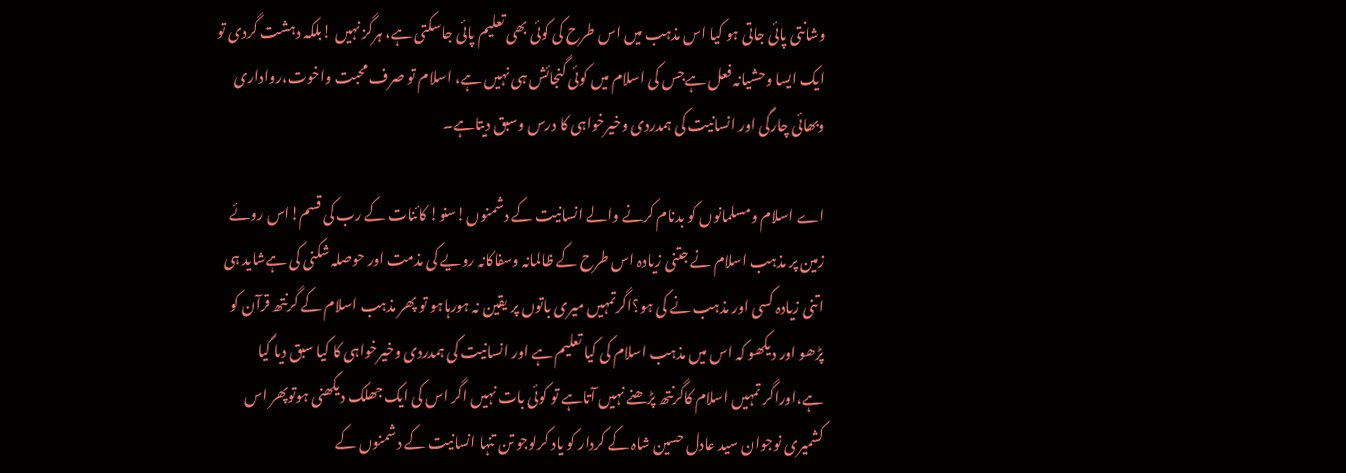وشانتی پائی جاتی ہو کیا اس مذہب میں اس طرح کی کوئی بھی تعلیم پائی جاسکتی ہے، ہرگز نہیں !بلکہ دہشت گردی تو ایک ایسا وحشیانہ فعل ہےجس کی اسلام میں کوئی گنجائش ہی نہیں ہے، اسلام تو صرف محبت واخوت،رواداری وبھائی چارگی اور انسانیت کی ہمدردی وخیرخواہی کا درس وسبق دیتاہے۔

اے اسلام ومسلمانوں کو بدنام کرنے والے انسانیت کے دشمنوں!سنو! کائنات کے رب کی قسم!اس روئے زمین پر مذہب اسلام نے جتنی زیادہ اس طرح کے ظالمانہ وسفاکانہ رویے کی مذمت اور حوصلہ شکنی کی ہےشاید ہی اتنی زیادہ کسی اور مذہب نے کی ہو؟اگرتمہیں میری باتوں پر یقین نہ ہورہاہو تو پھر مذہب اسلام کے گرنتھ قرآن کو پڑھو اور دیکھو کہ اس میں مذہب اسلام کی کیا تعلیم ہے اور انسانیت کی ہمدردی وخیرخواہی کا کیا سبق دیا گیا ہے،اوراگر تمہیں اسلام کاگرنتھ پڑھنے نہیں آتاہے تو کوئی بات نہیں اگر اس کی ایک جھلک دیکھنی ہوتوپھر اس کشمیری نوجوان سید عادل حسین شاہ کے کردار کو یاد کرلوجو تن تنہا انسانیت کے دشمنوں کے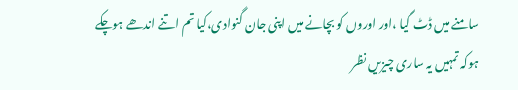سامنے میں ڈٹ گیا ،اور اوروں کو بچانے میں اپنی جان گنوادی،کیا تم اتنے اندھے ہوچکے ہوکہ تمہیں یہ ساری چیزیں نظر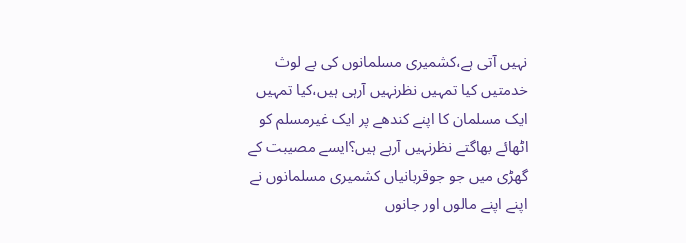نہیں آتی ہے،کشمیری مسلمانوں کی بے لوث خدمتیں کیا تمہیں نظرنہیں آرہی ہیں،کیا تمہیں ایک مسلمان کا اپنے کندھے پر ایک غیرمسلم کو اٹھائے بھاگتے نظرنہیں آرہے ہیں؟ایسے مصیبت کے گھڑی میں جو جوقربانیاں کشمیری مسلمانوں نے اپنے اپنے مالوں اور جانوں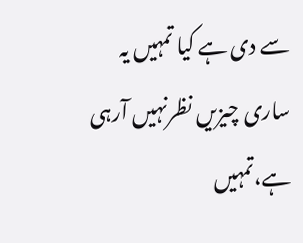سے دی ہے کیا تمہیں یہ ساری چیزیں نظرنہیں آرہی ہے،تمہیں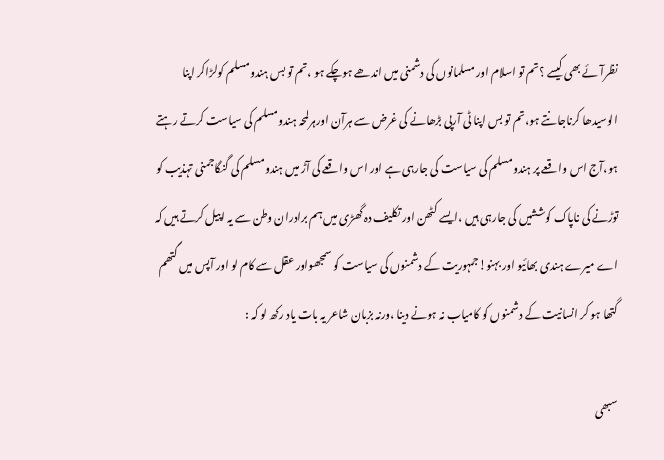نظرآئے بھی کیسے ؟تم تو اسلام اور مسلمانوں کی دشمنی میں اندھے ہوچکے ہو ،تم تو بس ہندومسلم کولڑاکر اپنا الوسیدھا کرناجانتے ہو،تم تو بس اپنا ٹی آرپی بڑھانے کی غرض سے ہرآن اورہرلمحہ ہندومسلم کی سیاست کرتے رہتے ہو،آج اس واقعے پر ہندومسلم کی سیاست کی جارہی ہے اور اس واقعے کی آڑ میں ہندومسلم کی گنگاجمنی تہذیب کو توڑنے کی ناپاک کوششیں کی جارہی ہیں ،ایسے کٹھن اور تکلیف دہ گھڑی میں ہم برادران وطن سے یہ اپیل کرتے ہیں کہ اے میرے ہندی بھائیو اور بہنو!جمہوریت کے دشمنوں کی سیاست کو سمجھواور عقل سے کام لو اور آپس میں گتھم گتھا ہو کر انسانیت کے دشمنوں کو کامیاب نہ ہونے دینا ،ورنہ بزبان شاعر یہ بات یاد رکھ لو کہ :

سبھی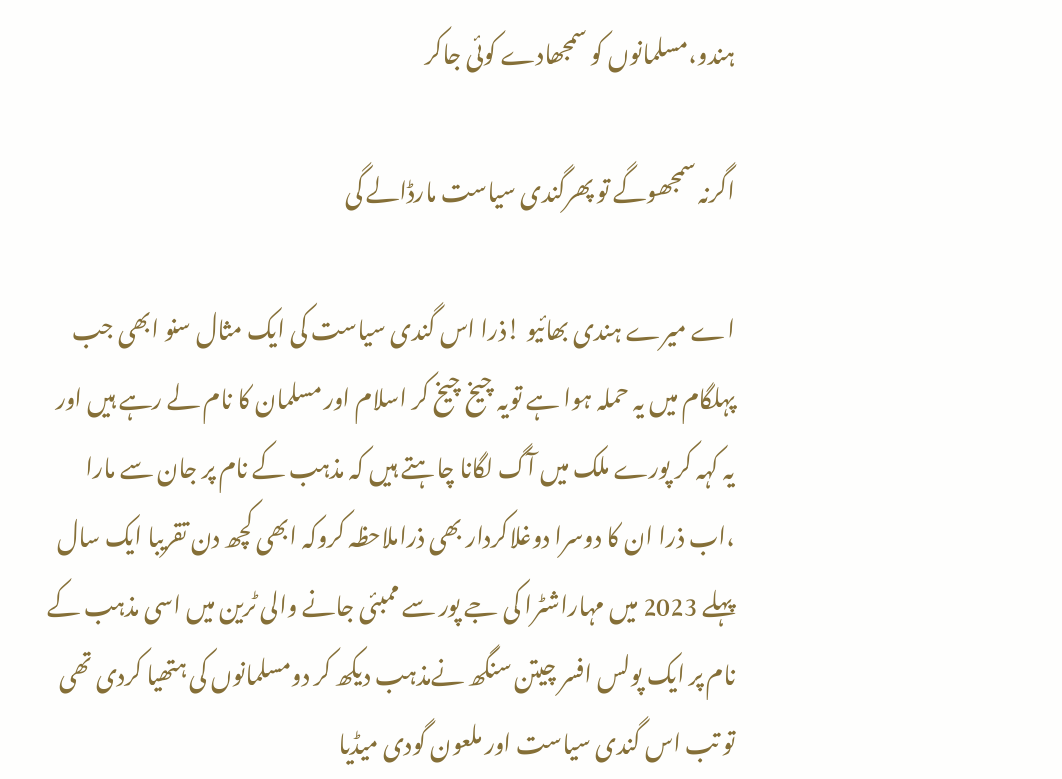ہندو،مسلمانوں کو سمجھادے کوئی جاکر

اگرنہ سمجھوگے تو پھرگندی سیاست مارڈالے گی

اے میرے ہندی بھائیو !ذرا اس گندی سیاست کی ایک مثال سنو ابھی جب پہلگام میں یہ حملہ ہوا ہے تویہ چیخ چیخ کر اسلام اور مسلمان کا نام لے رہے ہیں اور یہ کہہ کر پورے ملک میں آگ لگانا چاہتے ہیں کہ مذہب کے نام پر جان سے مارا ،اب ذرا ان کا دوسرا دوغلاکردار بھی ذراملاحظہ کروکہ ابھی کچھ دن تقریبا ایک سال پہلے 2023 میں مہاراشٹرا کی جے پور سے ممبئی جانے والی ٹرین میں اسی مذہب کے نام پر ایک پولس افسر چیتن سنگھ نےمذہب دیکھ کر دومسلمانوں کی ہتھیا کردی تھی تو تب اس گندی سیاست اور ملعون گودی میڈیا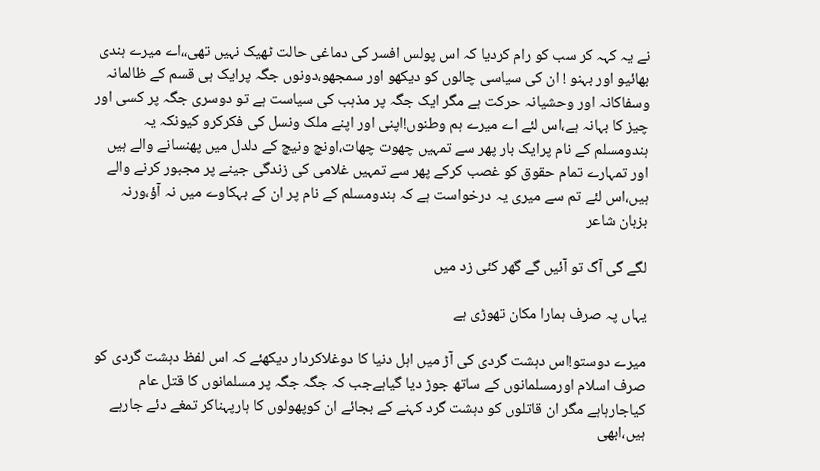نے یہ کہہ کر سب کو رام کردیا کہ اس پولس افسر کی دماغی حالت ٹھیک نہیں تھی،،اے میرے ہندی بھائیو اور بہنو ! ان کی سیاسی چالوں کو دیکھو اور سمجھو،دونوں جگہ پرایک ہی قسم کے ظالمانہ وسفاکانہ اور وحشیانہ حرکت ہے مگر ایک جگہ پر مذہب کی سیاست ہے تو دوسری جگہ پر کسی اور چیز کا بہانہ ہے،اس لئے اے میرے ہم وطنوں!اپنی اور اپنے ملک ونسل کی فکرکرو کیونکہ یہ ہندومسلم کے نام پرایک بار پھر سے تمہیں چھوت چھات،اونچ ونیچ کے دلدل میں پھنسانے والے ہیں اور تمہارے تمام حقوق کو غصب کرکے پھر سے تمہیں غلامی کی زندگی جینے پر مجبور کرنے والے ہیں،اس لئے تم سے میری یہ درخواست ہے کہ ہندومسلم کے نام پر ان کے بہکاوے میں نہ آؤ،ورنہ بزبان شاعر

لگے گی آگ تو آئیں گے گھر کئی زد میں

یہاں پہ صرف ہمارا مکان تھوڑی ہے

میرے دوستو!اس دہشت گردی کی آڑ میں اہل دنیا کا دوغلاکردار دیکھئے کہ اس لفظ دہشت گردی کو صرف اسلام اورمسلمانوں کے ساتھ جوڑ دیا گیاہےجب کہ جگہ جگہ پر مسلمانوں کا قتل عام کیاجارہاہے مگر ان قاتلوں کو دہشت گرد کہنے کے بجائے ان کوپھولوں کا ہارپہناکر تمغے دئے جارہے ہیں،ابھی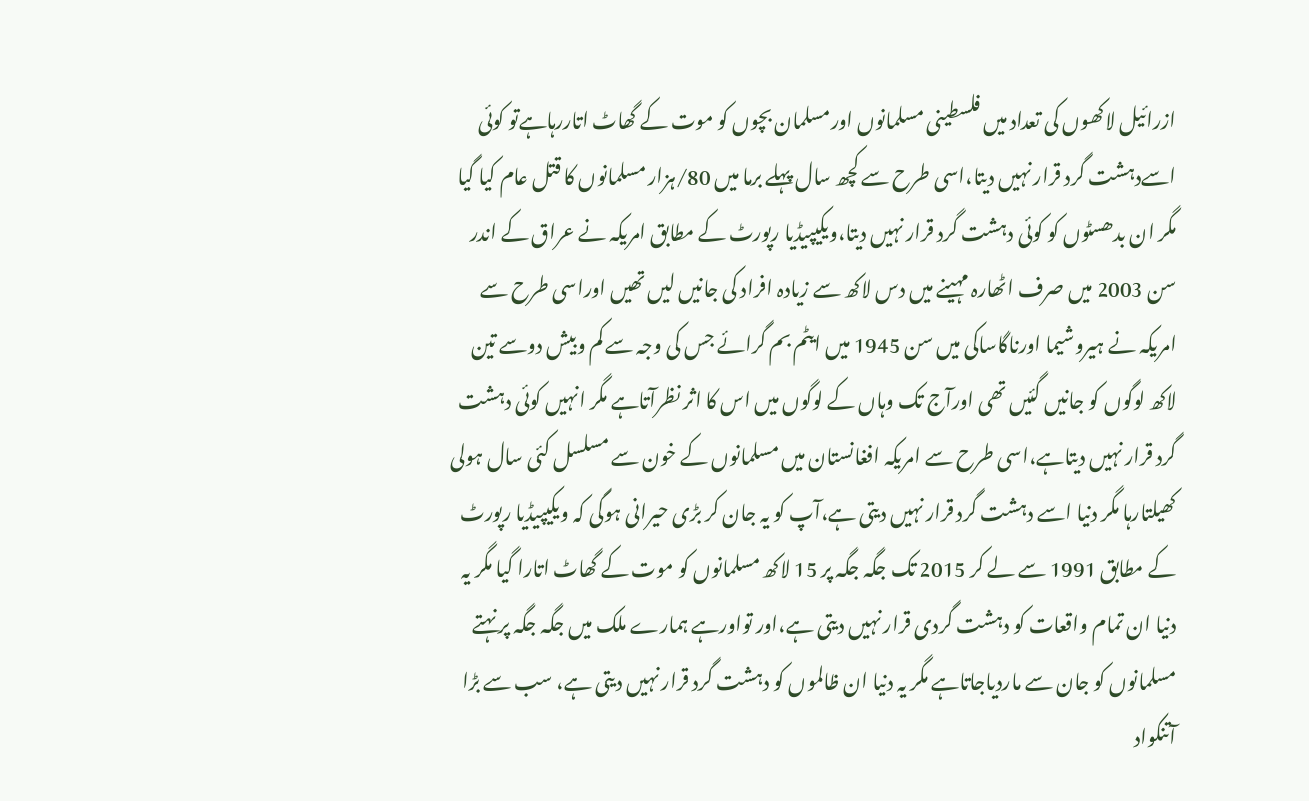ازرائیل لاکھوں کی تعداد میں فلسطینی مسلمانوں اورمسلمان بچوں کو موت کے گھاٹ اتاررہاہےتو کوئی اسےدہشت گرد قرار نہیں دیتا،اسی طرح سے کچھ سال پہلے برما میں 80/ہزار مسلمانوں کا قتل عام کیا گیا مگر ان بدھسٹوں کو کوئی دہشت گرد قرار نہیں دیتا،ویکیپیڈیا رپورٹ کے مطابق امریکہ نے عراق کے اندر سن 2003 میں صرف اٹھارہ مہینے میں دس لاکھ سے زیادہ افراد کی جانیں لیں تھیں اوراسی طرح سے امریکہ نے ہیروشیما اورناگاساکی میں سن 1945 میں ایٹم بم گرائے جس کی وجہ سے کم وبیش دوسے تین لاکھ لوگوں کو جانیں گئیں تھی اورآج تک وہاں کے لوگوں میں اس کا اثر نظرآتاہے مگر انہیں کوئی دہشت گرد قرار نہیں دیتاہے،اسی طرح سے امریکہ افغانستان میں مسلمانوں کے خون سے مسلسل کئی سال ہولی کھیلتارہا مگر دنیا اسے دہشت گرد قرار نہیں دیتی ہے،آپ کو یہ جان کر بڑی حیرانی ہوگی کہ ویکیپیڈیا رپورٹ کے مطابق 1991 سے لے کر 2015 تک جگہ جگہ پر 15 لاکھ مسلمانوں کو موت کے گھاٹ اتارا گیا مگر یہ دنیا ان تمام واقعات کو دہشت گردی قرار نہیں دیتی ہے،اور تواورہے ہمارے ملک میں جگہ جگہ پر نہتے مسلمانوں کو جان سے ماردیاجاتاہے مگر یہ دنیا ان ظالموں کو دہشت گرد قرار نہیں دیتی ہے، سب سے بڑا آتنکواد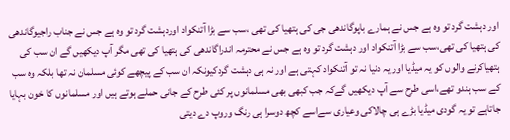اور دہشت گرد تو وہ ہے جس نے ہمارے باپوگاندھی جی کی ہتھیا کی تھی ،سب سے بڑا آتنکواد اوردہشت گرد تو وہ ہے جس نے جناب راجیوگاندھی کی ہتھیا کی تھی،سب سے بڑا آتنکواد اور دہشت گرد تو وہ ہے جس نے محترمہ اندراگاندھی کی ہتھیا کی تھی مگر آپ دیکھیں گے ان سب کی ہتھیاکرنے والوں کو یہ میڈیا اور یہ دنیا نہ تو آتنکواد کہتی ہے اور نہ ہی دہشت گردکیونکہ ان سب کے پیچھے کوئی مسلمان نہ تھا بلکہ وہ سب کے سب ہندو تھے،اسی طرح سے آپ دیکھیں گےکہ جب کبھی بھی مسلمانوں پر کئی طرح کے جانی حملے ہوتے ہیں اور مسلمانوں کا خون بہایا جاتاہے تو یہ گودی میڈیا بڑے ہی چالاکی وعیاری سےاسے کچھ دوسرا ہی رنگ وروپ دے دیتی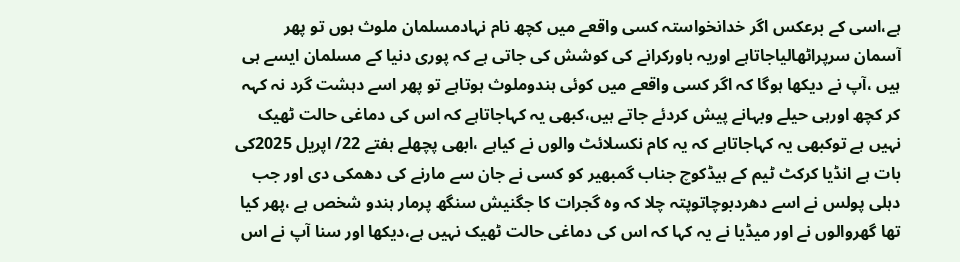ہے،اسی کے برعکس اگر خدانخواستہ کسی واقعے میں کچھ نام نہادمسلمان ملوث ہوں تو پھر آسمان سرپراٹھالیاجاتاہے اوریہ باورکرانے کی کوشش کی جاتی ہے کہ پوری دنیا کے مسلمان ایسے ہی ہیں ،آپ نے دیکھا ہوگا کہ اگر کسی واقعے میں کوئی ہندوملوث ہوتاہے تو پھر اسے دہشت گرد نہ کہہ کر کچھ اورہی حیلے وبہانے پیش کردئے جاتے ہیں،کبھی یہ کہاجاتاہے کہ اس کی دماغی حالت ٹھیک نہیں ہے توکبھی یہ کہاجاتاہے کہ یہ کام نکسلائٹ والوں نے کیاہے ،ابھی پچھلے ہفتے 22/ اپریل 2025کی بات ہے انڈیا کرکٹ ٹیم کے ہیڈکوچ جناب گمبھیر کو کسی نے جان سے مارنے کی دھمکی دی اور جب دہلی پولس نے اسے دھردبوچاتوپتہ چلا کہ وہ گجرات کا جگنیش سنگھ پرمار ہندو شخص ہے ،پھر کیا تھا گھروالوں نے اور میڈیا نے یہ کہا کہ اس کی دماغی حالت ٹھیک نہیں ہے،دیکھا اور سنا آپ نے اس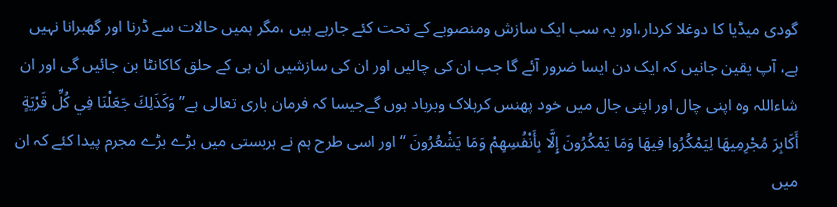گودی میڈیا کا دوغلا کردار،اور یہ سب ایک سازش ومنصوبے کے تحت کئے جارہے ہیں ،مگر ہمیں حالات سے ڈرنا اور گھبرانا نہیں ہے، آپ یقین جانیں کہ ایک دن ایسا ضرور آئے گا جب ان کی چالیں اور ان کی سازشیں ان ہی کے حلق کاکانٹا بن جائیں گی اور ان شاءاللہ وہ اپنی چال اور اپنی جال میں خود پھنس کرہلاک وبرباد ہوں گےجیسا کہ فرمان باری تعالی ہے’’ وَكَذَلِكَ جَعَلْنَا فِي كُلِّ قَرْيَةٍ أَكَابِرَ مُجْرِمِيهَا لِيَمْكُرُوا فِيهَا وَمَا يَمْكُرُونَ إِلَّا بِأَنْفُسِهِمْ وَمَا يَشْعُرُونَ ‘‘اور اسی طرح ہم نے ہربستی میں بڑے بڑے مجرم پیدا کئے کہ ان میں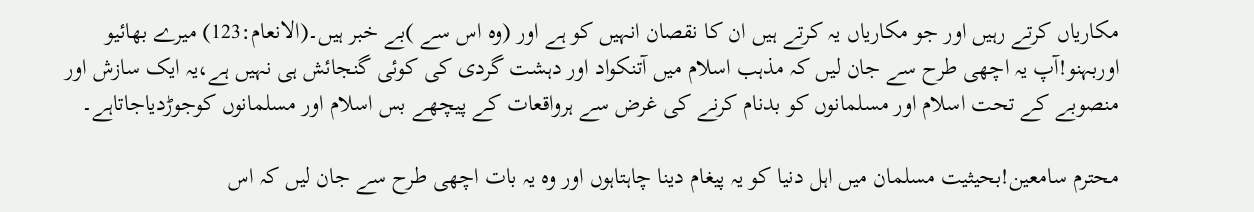مکاریاں کرتے رہیں اور جو مکاریاں یہ کرتے ہیں ان کا نقصان انہیں کو ہے اور (وہ اس سے )بے خبر ہیں۔(الانعام:123) میرے بھائیو اوربہنو!آپ یہ اچھی طرح سے جان لیں کہ مذہب اسلام میں آتنکواد اور دہشت گردی کی کوئی گنجائش ہی نہیں ہے،یہ ایک سازش اور منصوبے کے تحت اسلام اور مسلمانوں کو بدنام کرنے کی غرض سے ہرواقعات کے پیچھے بس اسلام اور مسلمانوں کوجوڑدیاجاتاہے۔

محترم سامعین!بحیثیت مسلمان میں اہل دنیا کو یہ پیغام دینا چاہتاہوں اور وہ یہ بات اچھی طرح سے جان لیں کہ اس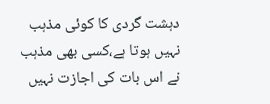دہشت گردی کا کوئی مذہب نہیں ہوتا ہے،کسی بھی مذہب نے اس بات کی اجازت نہیں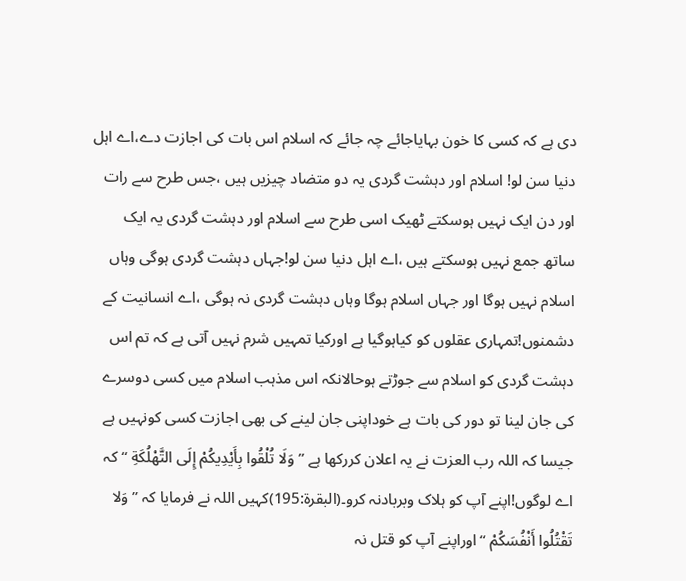دی ہے کہ کسی کا خون بہایاجائے چہ جائے کہ اسلام اس بات کی اجازت دے،اے اہل دنیا سن لو! اسلام اور دہشت گردی یہ دو متضاد چیزیں ہیں ،جس طرح سے رات اور دن ایک نہیں ہوسکتے ٹھیک اسی طرح سے اسلام اور دہشت گردی یہ ایک ساتھ جمع نہیں ہوسکتے ہیں ،اے اہل دنیا سن لو!جہاں دہشت گردی ہوگی وہاں اسلام نہیں ہوگا اور جہاں اسلام ہوگا وہاں دہشت گردی نہ ہوگی ،اے انسانیت کے دشمنوں!تمہاری عقلوں کو کیاہوگیا ہے اورکیا تمہیں شرم نہیں آتی ہے کہ تم اس دہشت گردی کو اسلام سے جوڑتے ہوحالانکہ اس مذہب اسلام میں کسی دوسرے کی جان لینا تو دور کی بات ہے خوداپنی جان لینے کی بھی اجازت کسی کونہیں ہے جیسا کہ اللہ رب العزت نے یہ اعلان کررکھا ہے ’’ وَلَا تُلْقُوا بِأَيْدِيكُمْ إِلَى التَّهْلُكَةِ ‘‘ کہ اے لوگوں!اپنے آپ کو ہلاک وبربادنہ کرو۔(البقرۃ:195)کہیں اللہ نے فرمایا کہ ’’ وَلا تَقْتُلُوا أَنْفُسَكُمْ ‘‘اوراپنے آپ کو قتل نہ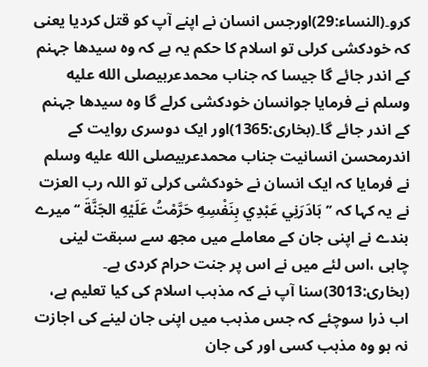کرو۔(النساء:29)اورجس انسان نے اپنے آپ کو قتل کردیا یعنی کہ خودکشی کرلی تو اسلام کا حکم یہ ہے کہ وہ سیدھا جہنم کے اندر جائے گا جیسا کہ جناب محمدعربیصلى الله عليه وسلم نے فرمایا جوانسان خودکشی کرلے گا وہ سیدھا جہنم کے اندر جائے گا۔(بخاری:1365)اور ایک دوسری روایت کے اندرمحسن انسانیت جناب محمدعربیصلى الله عليه وسلم نے فرمایا کہ ایک انسان نے خودکشی کرلی تو اللہ رب العزت نے یہ کہا کہ ’’ بَادَرَنِي عَبْدِي بِنَفْسِهِ حَرَّمْتُ عَلَيْهِ الجَنَّةَ ‘‘میرے بندے نے اپنی جان کے معاملے میں مجھ سے سبقت لینی چاہی ،اس لئے میں نے اس پر جنت حرام کردی ہے۔ (بخاری:3013)سنا آپ نے کہ مذہب اسلام کی کیا تعلیم ہے، اب ذرا سوچئے کہ جس مذہب میں اپنی جان لینے کی اجازت نہ ہو وہ مذہب کسی اور کی جان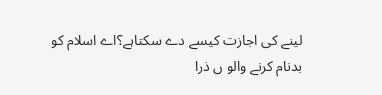لینے کی اجازت کیسے دے سکتاہے؟اے اسلام کو بدنام کرنے والو ں ذرا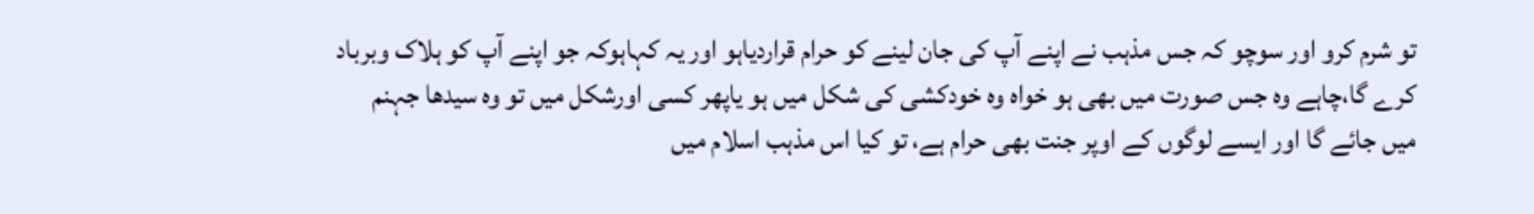تو شرم کرو اور سوچو کہ جس مذہب نے اپنے آپ کی جان لینے کو حرام قراردیاہو اور یہ کہاہوکہ جو اپنے آپ کو ہلاک وبرباد کرے گا،چاہے وہ جس صورت میں بھی ہو خواہ وہ خودکشی کی شکل میں ہو یاپھر کسی اورشکل میں تو وہ سیدھا جہنم میں جائے گا اور ایسے لوگوں کے اوپر جنت بھی حرام ہے، تو کیا اس مذہب اسلام میں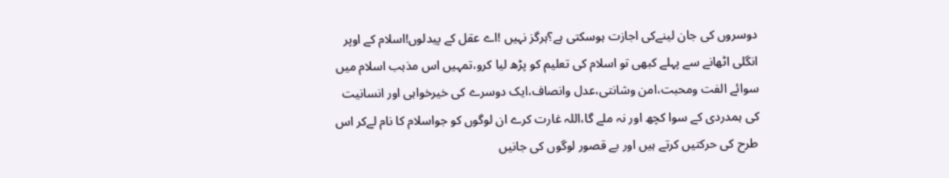دوسروں کی جان لینےکی اجازت ہوسکتی ہے؟ہرگز نہیں !اے عقل کے پیدلوں!اسلام کے اوپر انگلی اٹھانے سے پہلے کبھی تو اسلام کی تعلیم کو پڑھ لیا کرو،تمہیں اس مذہب اسلام میں سوائے الفت ومحبت،امن وشانتی،عدل وانصاف،ایک دوسرے کی خیرخواہی اور انسانیت کی ہمدردی کے سوا کچھ اور نہ ملے گا،اللہ غارت کرے ان لوگوں کو جواسلام کا نام لےکر اس طرح کی حرکتیں کرتے ہیں اور بے قصور لوگوں کی جانیں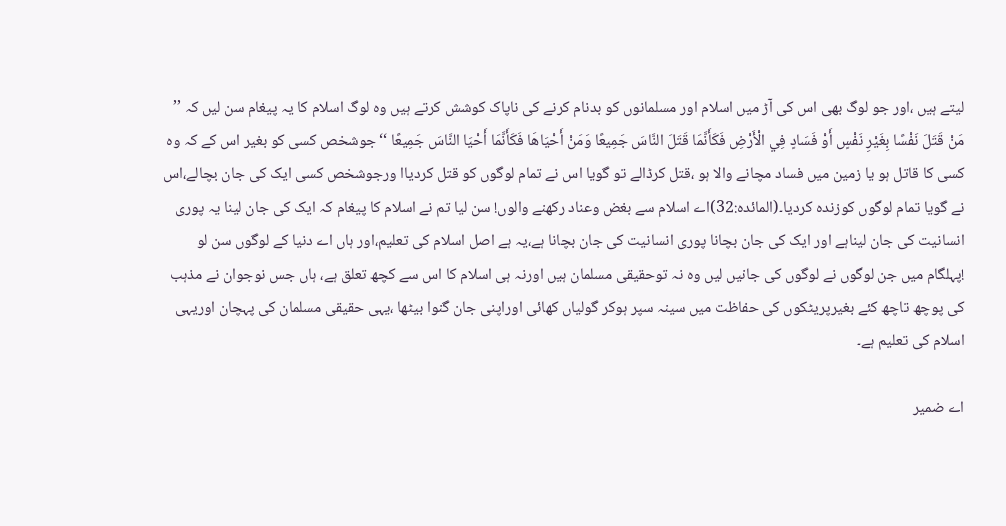لیتے ہیں ،اور جو لوگ بھی اس کی آڑ میں اسلام اور مسلمانوں کو بدنام کرنے کی ناپاک کوشش کرتے ہیں وہ لوگ اسلام کا یہ پیغام سن لیں کہ ’’ مَنْ قَتَلَ نَفْسًا بِغَيْرِ نَفْسٍ أَوْ فَسَادٍ فِي الْأَرْضِ فَكَأَنَّمَا قَتَلَ النَّاسَ جَمِيعًا وَمَنْ أَحْيَاهَا فَكَأَنَّمَا أَحْيَا النَّاسَ جَمِيعًا ‘‘جوشخص کسی کو بغیر اس کے کہ وہ کسی کا قاتل ہو یا زمین میں فساد مچانے والا ہو ،قتل کرڈالے تو گویا اس نے تمام لوگوں کو قتل کردیاا ورجوشخص کسی ایک کی جان بچالے،اس نے گویا تمام لوگوں کوزندہ کردیا۔(المائدہ:32)اے اسلام سے بغض وعناد رکھنے والوں! سن لیا تم نے اسلام کا پیغام کہ ایک کی جان لینا یہ پوری انسانیت کی جان لیناہے اور ایک کی جان بچانا پوری انسانیت کی جان بچانا ہے،یہ ہے اصل اسلام کی تعلیم،اور ہاں اے دنیا کے لوگوں سن لو !پہلگام میں جن لوگوں نے لوگوں کی جانیں لیں وہ نہ توحقیقی مسلمان ہیں اورنہ ہی اسلام کا اس سے کچھ تعلق ہے، ہاں جس نوجوان نے مذہب کی پوچھ تاچھ کئے بغیرپریٹکوں کی حفاظت میں سینہ سپر ہوکر گولیاں کھائی اوراپنی جان گنوا بیٹھا ،یہی حقیقی مسلمان کی پہچان اوریہی اسلام کی تعلیم ہے۔

اے ضمیر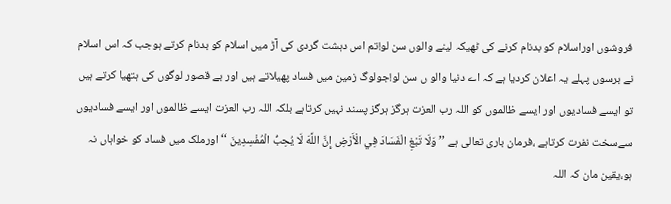فروشوں اوراسلام کو بدنام کرنے کی ٹھیکہ لینے والوں سن لو!تم اس دہشت گردی کی آڑ میں اسلام کو بدنام کرتے ہوجب کہ اس اسلام نے برسوں پہلے یہ اعلان کردیا ہے کہ اے دنیا والو ں سن لو!جولوگ زمین میں فساد پھیلاتے ہیں اور بے قصور لوگوں کی ہتھیا کرتے ہیں تو ایسے فسادیوں اور ایسے ظالموں کو اللہ رب العزت ہرگز ہرگز پسند نہیں کرتاہے بلکہ اللہ رب العزت ایسے ظالموں اور ایسے فسادیوں سےسخت نفرت کرتاہے ،فرمان باری تعالی ہے ’’ وَلَا تَبْغِ الْفَسَادَ فِي الْأَرْضِ إِنَّ اللَّهَ لَا يُحِبُّ الْمُفْسِدِينَ ‘‘ اورملک میں فساد کو خواہاں نہ ہو،یقین مان کہ اللہ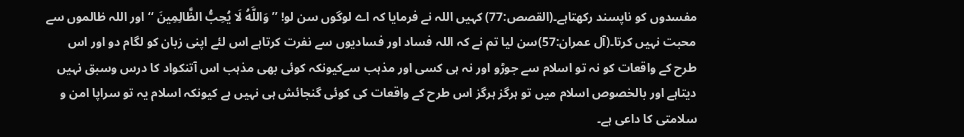مفسدوں کو ناپسند رکھتاہے۔(القصص:77) کہیں اللہ نے فرمایا کہ اے لوگوں سن لو! ’’ وَاللَّهُ لَا يُحِبُّ الظَّالِمِينَ ‘‘اور اللہ ظالموں سے محبت نہیں کرتا۔(آل عمران:57)سن لیا تم نے کہ اللہ فساد اور فسادیوں سے نفرت کرتاہے اس لئے اپنی زبان کو لگام دو اور اس طرح کے واقعات کو نہ تو اسلام سے جوڑو اور نہ ہی کسی اور مذہب سےکیونکہ کوئی بھی مذہب اس آتنکواد کا درس وسبق نہیں دیتاہے اور بالخصوص اسلام میں تو ہرگز ہرگز اس طرح کے واقعات کی کوئی گنجائش ہی نہیں ہے کیونکہ اسلام یہ تو سراپا امن و سلامتی کا داعی ہے۔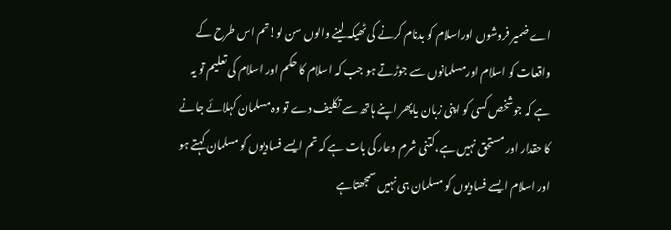اے ضمیر فروشوں اوراسلام کو بدنام کرنے کی ٹھیکہ لینے والوں سن لو!تم اس طرح کے واقعات کو اسلام اورمسلمانوں سے جوڑتے ہو جب کہ اسلام کا حکم اور اسلام کی تعلیم تو یہ ہے کہ جوشخص کسی کو اپنی زبان یاپھر اپنے ہاتھ سے تکلیف دے تو وہ مسلمان کہلائے جانے کا حقدار اور مستحق نہیں ہے،کتنی شرم وعار کی بات ہے کہ تم ایسے فسادیوں کو مسلمان کہتے ہو اور اسلام ایسے فسادیوں کو مسلمان ہی نہیں سمجھتاہے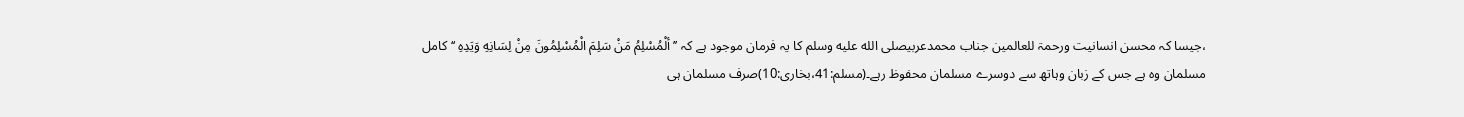،جیسا کہ محسن انسانیت ورحمۃ للعالمین جناب محمدعربیصلى الله عليه وسلم کا یہ فرمان موجود ہے کہ ’’ ألْمُسْلِمُ مَنْ سَلِمَ الْمُسْلِمُونَ مِنْ لِسَانِهِ وَيَدِهِ ‘‘ کامل مسلمان وہ ہے جس کے زبان وہاتھ سے دوسرے مسلمان محفوظ رہے۔(مسلم:41،بخاری:10)صرف مسلمان ہی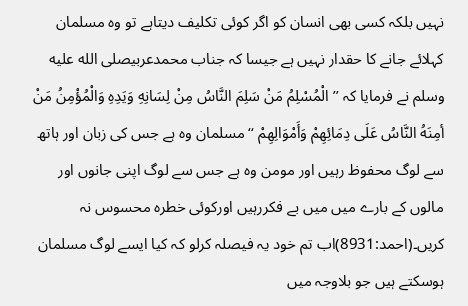نہیں بلکہ کسی بھی انسان کو اگر کوئی تکلیف دیتاہے تو وہ مسلمان کہلائے جانے کا حقدار نہیں ہے جیسا کہ جناب محمدعربیصلى الله عليه وسلم نے فرمایا کہ ’’ الْمُسْلِمُ مَنْ سَلِمَ النَّاسُ مِنْ لِسَانِهِ وَيَدِهِ وَالْمُؤْمِنُ مَنْ أمِنَهُ النَّاسُ عَلَى دِمَائِهِمْ وَأَمْوَالِهِمْ ‘‘مسلمان وہ ہے جس کی زبان اور ہاتھ سے لوگ محفوظ رہیں اور مومن وہ ہے جس سے لوگ اپنی جانوں اور مالوں کے بارے میں میں بے فکررہیں اورکوئی خطرہ محسوس نہ کریں۔(احمد:8931)اب تم خود یہ فیصلہ کرلو کہ کیا ایسے لوگ مسلمان ہوسکتے ہیں جو بلاوجہ میں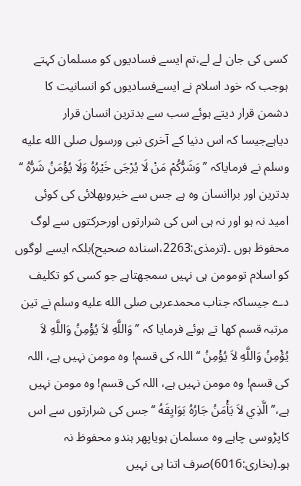کسی کی جان لے لے،تم ایسے فسادیوں کو مسلمان کہتے ہوجب کہ خود اسلام نے ایسےفسادیوں کو انسانیت کا دشمن قرار دیتے ہوئے سب سے بدترین انسان قرار دیاہےجیسا کہ اس دنیا کے آخری نبی ورسول صلى الله عليه وسلم نے فرمایاکہ ’’ وَشَرُّكُمْ مَنْ لَا يُرْجَى خَيْرُهُ وَلَا يُؤْمَنُ شَرُّهُ ‘‘ بدترین اور براانسان وہ ہے جس سے خیروبھلائی کی کوئی امید نہ ہو اور نہ ہی اس کی شرارتوں اورحرکتوں سے لوگ محفوظ ہوں ۔(ترمذی:2263،اسنادہ صحیح)بلکہ ایسے لوگوں کو اسلام تومومن ہی نہیں سمجھتاہے جو کسی کو تکلیف دے جیساکہ جناب محمدعربی صلى الله عليه وسلم نے تین مرتبہ قسم کھا تے ہوئے فرمایا کہ ’’ وَاللَّهِ لاَ يُؤْمِنُ وَاللَّهِ لاَ يُؤْمِنُ وَاللَّهِ لاَ يُؤْمِنُ ‘‘ اللہ کی قسم! وہ مومن نہیں ہے، اللہ کی قسم! وہ مومن نہیں ہے، اللہ کی قسم! وہ مومن نہیں ہے،’’ الَّذِي لاَ يَأْمَنُ جَارُهُ بَوَايِقَهُ ‘‘ جس کی شرارتوں سے اس کاپڑوسی چاہے وہ مسلمان ہویاپھر ہندو محفوظ نہ ہو۔(بخاری:6016)صرف اتنا ہی نہیں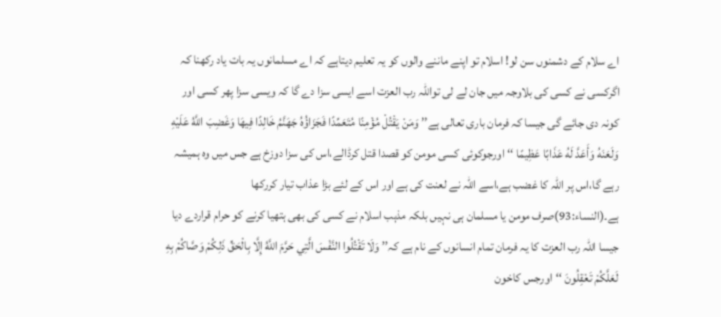اے سلام کے دشمنوں سن لو! اسلام تو اپنے ماننے والوں کو یہ تعلیم دیتاہے کہ اے مسلمانوں یہ بات یاد رکھنا کہ اگرکسی نے کسی کی بلاوجہ میں جان لے لی تواللہ رب العزت اسے ایسی سزا دے گا کہ ویسی سزا پھر کسی اور کونہ دی جائے گی جیسا کہ فرمان باری تعالی ہے’’ وَمَنْ يَقْتُلْ مُؤْمِنًا مُتَعَمِّدًا فَجَزَاؤُهُ جَهَنَّمُ خَالِدًا فِيهَا وَغَضِبَ اللَّهُ عَلَيْهِ وَلَعَنَهُ وَأَعَدَّ لَهُ عَذَابًا عَظِيمًا ‘‘ اورجوکوئی کسی مومن کو قصدا قتل کرڈالے،اس کی سزا دوزخ ہے جس میں وہ ہمیشہ رہے گا،اس پر اللہ کا غضب ہے،اسے اللہ نے لعنت کی ہے اور اس کے لئے بڑا عذاب تیار کررکھا ہے۔(النساء:93)صرف مومن یا مسلمان ہی نہیں بلکہ مذہب اسلام نے کسی کی بھی ہتھیا کرنے کو حرام قراردے دیا جیسا اللہ رب العزت کا یہ فرمان تمام انسانوں کے نام ہے کہ’’ وَلَا تَقْتُلُوا النَّفْسَ الَّتِي حَرَّمَ اللَّهُ إِلَّا بِالْحَقِّ ذَلِكُمْ وَصَّاكُمْ بِهِ لَعَلَّكُمْ تَعْقِلُونَ ‘‘اورجس كاخون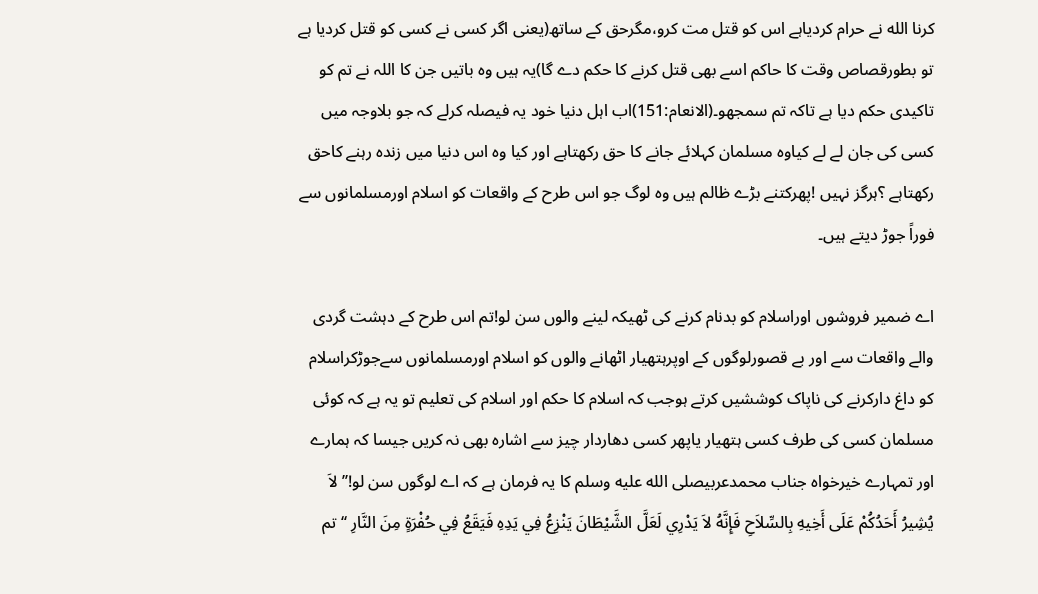كرنا الله نے حرام کردیاہے اس کو قتل مت کرو،مگرحق کے ساتھ(یعنی اگر کسی نے کسی کو قتل کردیا ہے تو بطورقصاص وقت کا حاکم اسے بھی قتل کرنے کا حکم دے گا)یہ ہیں وہ باتیں جن کا اللہ نے تم کو تاکیدی حکم دیا ہے تاکہ تم سمجھو۔(الانعام:151)اب اہل دنیا خود یہ فیصلہ کرلے کہ جو بلاوجہ میں کسی کی جان لے لے کیاوہ مسلمان کہلائے جانے کا حق رکھتاہے اور کیا وہ اس دنیا میں زندہ رہنے کاحق رکھتاہے ؟ہرگز نہیں !پھرکتنے بڑے ظالم ہیں وہ لوگ جو اس طرح کے واقعات کو اسلام اورمسلمانوں سے فوراً جوڑ دیتے ہیں۔

اے ضمیر فروشوں اوراسلام کو بدنام کرنے کی ٹھیکہ لینے والوں سن لو!تم اس طرح کے دہشت گردی والے واقعات سے اور بے قصورلوگوں کے اوپرہتھیار اٹھانے والوں کو اسلام اورمسلمانوں سےجوڑکراسلام کو داغ دارکرنے کی ناپاک کوششیں کرتے ہوجب کہ اسلام کا حکم اور اسلام کی تعلیم تو یہ ہے کہ کوئی مسلمان کسی کی طرف کسی ہتھیار یاپھر کسی دھاردار چیز سے اشارہ بھی نہ کریں جیسا کہ ہمارے اور تمہارے خیرخواہ جناب محمدعربیصلى الله عليه وسلم کا یہ فرمان ہے کہ اے لوگوں سن لو!’’ لاَ يُشِيرُ أَحَدُكُمْ عَلَى أَخِيهِ بِالسِّلاَحِ فَإِنَّهُ لاَ يَدْرِي لَعَلَّ الشَّيْطَانَ يَنْزِعُ فِي يَدِهِ فَيَقَعُ فِي حُفْرَةٍ مِنَ النَّارِ ‘‘ تم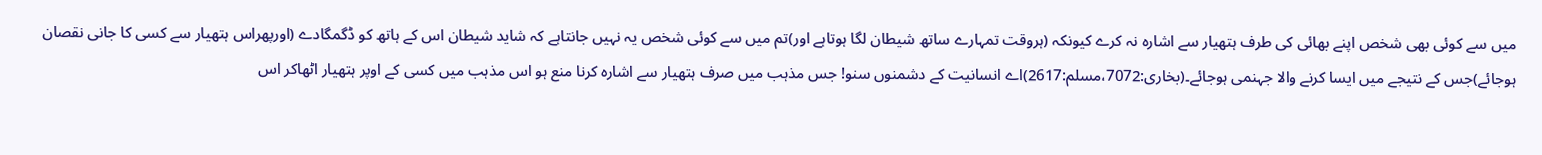میں سے کوئی بھی شخص اپنے بھائی کی طرف ہتھیار سے اشارہ نہ کرے کیونکہ (ہروقت تمہارے ساتھ شیطان لگا ہوتاہے اور)تم میں سے کوئی شخص یہ نہیں جانتاہے کہ شاید شیطان اس کے ہاتھ کو ڈگمگادے (اورپھراس ہتھیار سے کسی کا جانی نقصان ہوجائے)جس کے نتیجے میں ایسا کرنے والا جہنمی ہوجائے۔(بخاری:7072،مسلم:2617)اے انسانیت کے دشمنوں سنو! جس مذہب میں صرف ہتھیار سے اشارہ کرنا منع ہو اس مذہب میں کسی کے اوپر ہتھیار اٹھاکر اس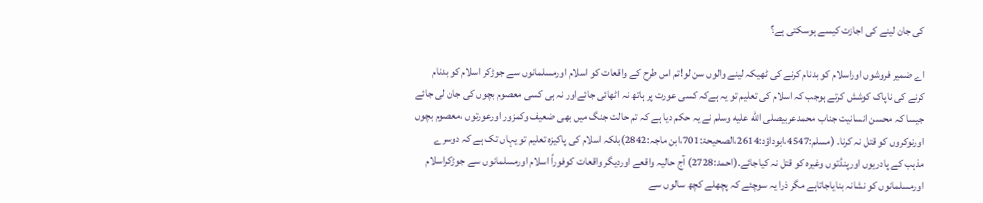کی جان لینے کی اجازت کیسے ہوسکتی ہے؟

اے ضمیر فروشوں اوراسلام کو بدنام کرنے کی ٹھیکہ لینے والوں سن لو!تم اس طرح کے واقعات کو اسلام اورمسلمانوں سے جوڑکر اسلام کو بدنام کرنے کی ناپاک کوشش کرتے ہوجب کہ اسلام کی تعلیم تو یہ ہےکہ کسی عورت پر ہاتھ نہ اٹھائی جائےاور نہ ہی کسی معصوم بچوں کی جان لی جائے جیسا کہ محسن انسانیت جناب محمدعربیصلى الله عليه وسلم نے یہ حکم دیا ہے کہ تم حالت جنگ میں بھی ضعیف وکمزور اورعورتوں ،معصوم بچوں اورنوکروں کو قتل نہ کرنا۔ (مسلم:4547،ابوداؤد:2614،الصحیحۃ:701،ابن ماجہ:2842)بلکہ اسلام کی پاکیزہ تعلیم تو یہاں تک ہے کہ دوسرے مذہب کے پادریوں اورپنڈتوں وغیرہ کو قتل نہ کیاجائے۔(احمد:2728) آج حالیہ واقعے اوردیگر واقعات کوفوراً اسلام اورمسلمانوں سے جوڑکراسلام اورمسلمانوں کو نشانہ بنایاجاتاہے مگر ذرا یہ سوچئے کہ پچھلے کچھ سالوں سے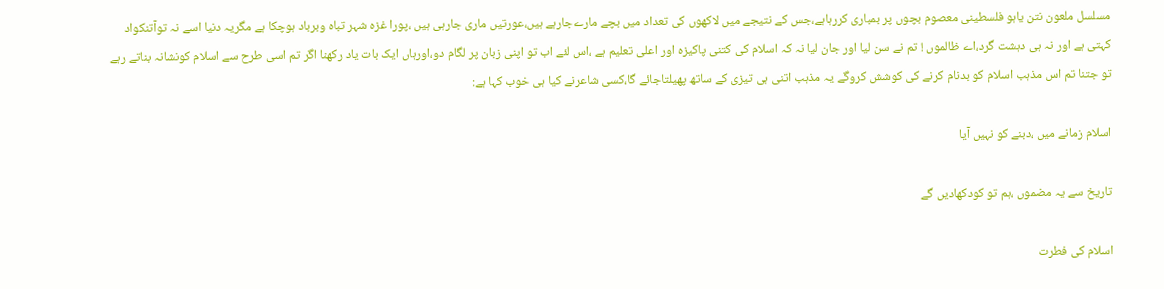مسلسل ملعون نتن یاہو فلسطینی معصوم بچوں پر بمباری کررہاہے،جس کے نتیجے میں لاکھوں کی تعداد میں بچے مارےجارہے ہیں،عورتیں ماری جارہی ہیں ،پورا غزہ شہر تباہ وبرباد ہوچکا ہے مگریہ دنیا اسے نہ توآتنکواد کہتی ہے اور نہ ہی دہشت گرد،اے ظالموں ! تم نے سن لیا اور جان لیا نہ کہ اسلام کی کتنی پاکیزہ اور اعلی تعلیم ہے ،اس لئے اب تو اپنی زبان پر لگام دو،اورہاں ایک بات یاد رکھنا اگر تم اسی طرح سے اسلام کونشانہ بناتے رہے تو جتنا تم اس مذہب اسلام کو بدنام کرنے کی کوشش کروگے یہ مذہب اتنی ہی تیزی کے ساتھ پھیلتاجائے گا،کسی شاعرنے کیا ہی خوب کہا ہے:

اسلام زمانے میں ،دبنے کو نہیں آیا

تاریخ سے یہ مضموں ،ہم تو کودکھادیں گے

اسلام کی فطرت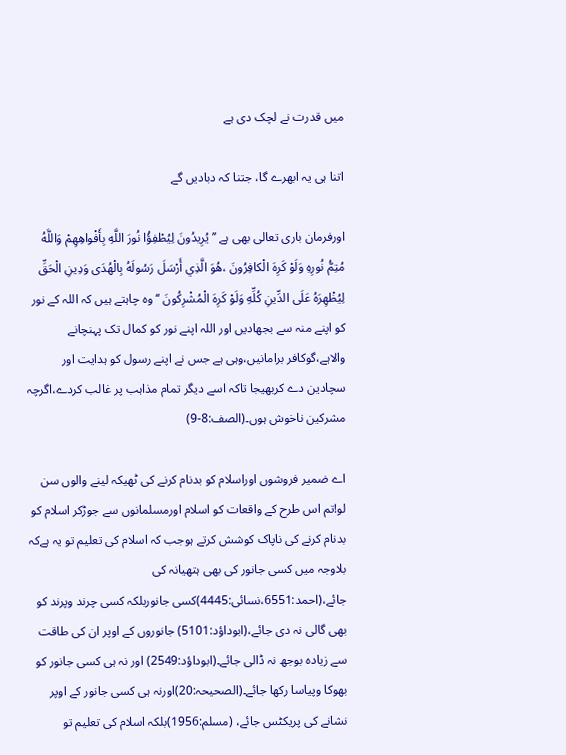میں قدرت نے لچک دی ہے

اتنا ہی یہ ابھرے گا، جتنا کہ دبادیں گے

اورفرمان باری تعالی بھی ہے ’’ يُرِيدُونَ لِيُطْفِؤُا نُورَ اللَّهِ بِأَفْواهِهِمْ وَاللَّهُ مُتِمُّ نُورِهِ وَلَوْ كَرِهَ الْكافِرُونَ ،هُوَ الَّذِي أَرْسَلَ رَسُولَهُ بِالْهُدَى وَدِينِ الْحَقِّ لِيُظْهِرَهُ عَلَى الدِّينِ كُلِّهِ وَلَوْ كَرِهَ الْمُشْرِكُونَ ‘‘ وہ چاہتے ہیں کہ اللہ کے نور کو اپنے منہ سے بجھادیں اور اللہ اپنے نور کو کمال تک پہنچانے والاہے،گوکافر برامانیں،وہی ہے جس نے اپنے رسول کو ہدایت اور سچادین دے کربھیجا تاکہ اسے دیگر تمام مذاہب پر غالب کردے،اگرچہ مشرکین ناخوش ہوں۔(الصف:8-9)

اے ضمیر فروشوں اوراسلام کو بدنام کرنے کی ٹھیکہ لینے والوں سن لو!تم اس طرح کے واقعات کو اسلام اورمسلمانوں سے جوڑکر اسلام کو بدنام کرنے کی ناپاک کوشش کرتے ہوجب کہ اسلام کی تعلیم تو یہ ہےکہ بلاوجہ میں کسی جانور کی بھی ہتھیانہ کی جائے،(احمد:6551،نسائی:4445)کسی جانوربلکہ کسی چرند وپرند کو بھی گالی نہ دی جائے،(ابوداؤد:5101) جانوروں کے اوپر ان کی طاقت سے زیادہ بوجھ نہ ڈالی جائے۔(ابوداؤد:2549) اور نہ ہی کسی جانور کو بھوکا وپیاسا رکھا جائے۔(الصحیحہ:20)اورنہ ہی کسی جانور کے اوپر نشانے کی پریکٹس جائے، (مسلم:1956)بلکہ اسلام کی تعلیم تو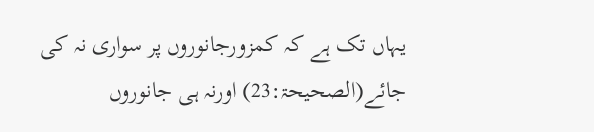یہاں تک ہے کہ کمزورجانوروں پر سواری نہ کی جائے(الصحیحۃ:23) اورنہ ہی جانوروں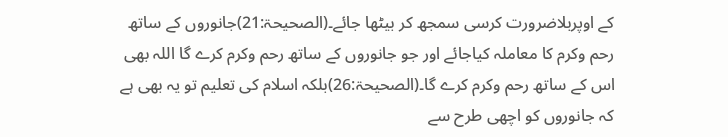کے اوپربلاضرورت کرسی سمجھ کر بیٹھا جائے۔(الصحیحۃ:21)جانوروں کے ساتھ رحم وکرم کا معاملہ کیاجائے اور جو جانوروں کے ساتھ رحم وکرم کرے گا اللہ بھی اس کے ساتھ رحم وکرم کرے گا۔(الصحیحۃ:26)بلکہ اسلام کی تعلیم تو یہ بھی ہے کہ جانوروں کو اچھی طرح سے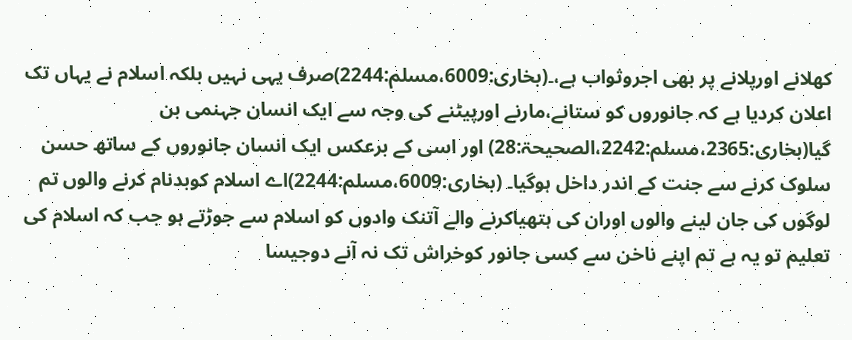کھلانے اورپلانے پر بھی اجروثواب ہے،۔(بخاری:6009،مسلم:2244)صرف یہی نہیں بلکہ اسلام نے یہاں تک اعلان کردیا ہے کہ جانوروں کو ستانے،مارنے اورپیٹنے کی وجہ سے ایک انسان جہنمی بن گیا(بخاری:2365،مسلم:2242،الصحیحۃ:28) اور اسی کے برعکس ایک انسان جانوروں کے ساتھ حسن سلوک کرنے سے جنت کے اندر داخل ہوگیا۔ (بخاری:6009،مسلم:2244)اے اسلام کوبدنام کرنے والوں تم لوگوں کی جان لینے والوں اوران کی ہتھیاکرنے والے آتنک وادوں کو اسلام سے جوڑتے ہو جب کہ اسلام کی تعلیم تو یہ ہے تم اپنے ناخن سے کسی جانور کوخراش تک نہ آنے دوجیسا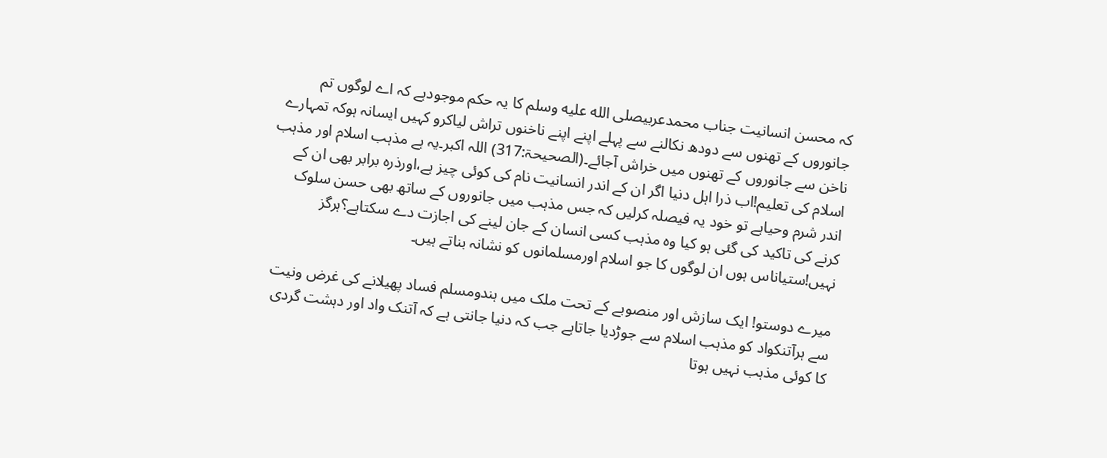کہ محسن انسانیت جناب محمدعربیصلى الله عليه وسلم کا یہ حکم موجودہے کہ اے لوگوں تم جانوروں کے تھنوں سے دودھ نکالنے سے پہلے اپنے اپنے ناخنوں تراش لیاکرو کہیں ایسانہ ہوکہ تمہارے ناخن سے جانوروں کے تھنوں میں خراش آجائے۔(الصحیحۃ:317) اللہ اکبر۔یہ ہے مذہب اسلام اور مذہب اسلام کی تعلیم!اب ذرا اہل دنیا اگر ان کے اندر انسانیت نام کی کوئی چیز ہے،اورذرہ برابر بھی ان کے اندر شرم وحیاہے تو خود یہ فیصلہ کرلیں کہ جس مذہب میں جانوروں کے ساتھ بھی حسن سلوک کرنے کی تاکید کی گئی ہو کیا وہ مذہب کسی انسان کے جان لینے کی اجازت دے سکتاہے؟ہرگز نہیں!ستیاناس ہوں ان لوگوں کا جو اسلام اورمسلمانوں کو نشانہ بناتے ہیں۔

میرے دوستو! ایک سازش اور منصوبے کے تحت ملک میں ہندومسلم فساد پھیلانے کی غرض ونیت سے ہرآتنکواد کو مذہب اسلام سے جوڑدیا جاتاہے جب کہ دنیا جانتی ہے کہ آتنک واد اور دہشت گردی کا کوئی مذہب نہیں ہوتا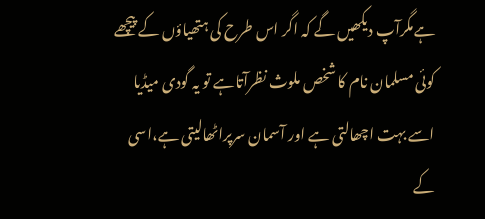ہےمگرآپ دیکھیں گے کہ اگر اس طرح کی ہتھیاؤں کے پیچھے کوئی مسلمان نام کا شخص ملوث نظرآتاہے تو یہ گودی میڈیا اسے بہت اچھالتی ہے اور آسمان سرپراٹھالیتی ہے،اسی کے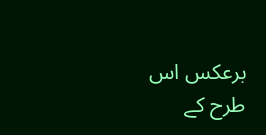برعکس اس طرح کے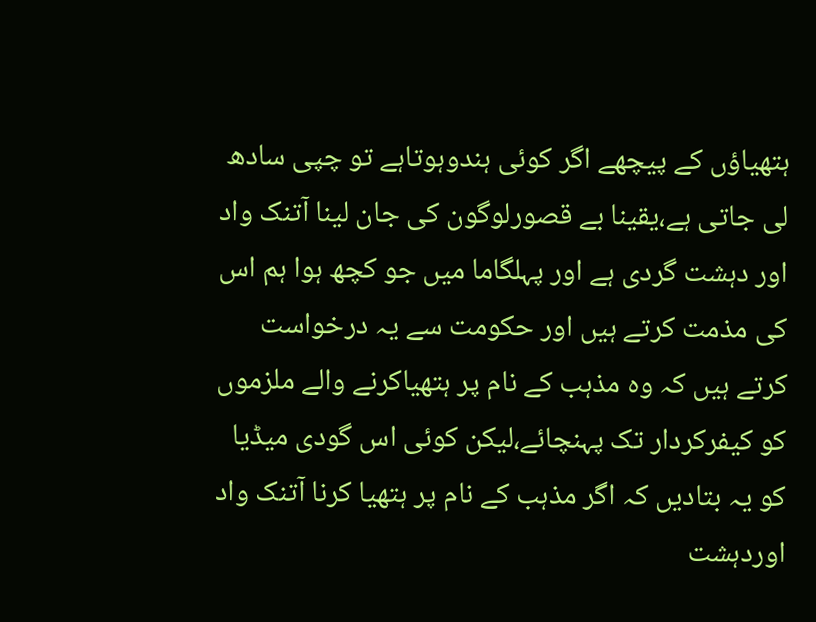ہتھیاؤں کے پیچھے اگر کوئی ہندوہوتاہے تو چپی سادھ لی جاتی ہے،یقینا بے قصورلوگون کی جان لینا آتنک واد اور دہشت گردی ہے اور پہلگاما میں جو کچھ ہوا ہم اس کی مذمت کرتے ہیں اور حکومت سے یہ درخواست کرتے ہیں کہ وہ مذہب کے نام پر ہتھیاکرنے والے ملزموں کو کیفرکردار تک پہنچائے،لیکن کوئی اس گودی میڈیا کو یہ بتادیں کہ اگر مذہب کے نام پر ہتھیا کرنا آتنک واد اوردہشت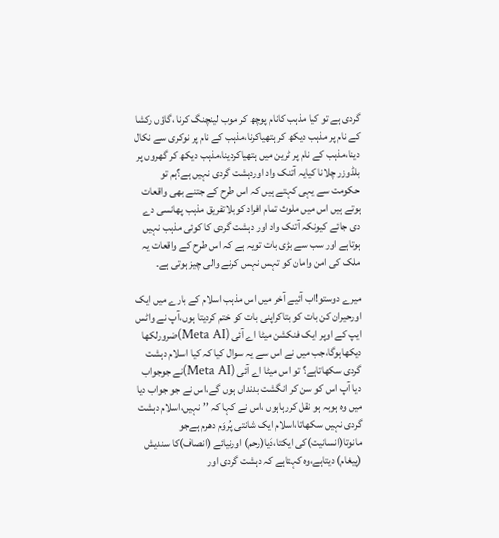گردی ہے تو کیا مذہب کانام پوچھ کر موب لینچنگ کرنا ،گاؤں رکشا کے نام پر مذہب دیکھ کر ہتھیاکرنا،مذہب کے نام پر نوکری سے نکال دینا،مذہب کے نام پر ٹرین میں ہتھیاکردینا،مذہب دیکھ کر گھروں پر بلڈوزر چلانا کیایہ آتنک واد اوردہشت گردی نہیں ہے؟ہم تو حکومت سے یہی کہتے ہیں کہ اس طرح کے جتنے بھی واقعات ہوتے ہیں اس میں ملوث تمام افراد کوبلاتفریق مذہب پھانسی دے دی جائے کیونکہ آتنک واد اور دہشت گردی کا کوئی مذہب نہیں ہوتاہے اور سب سے بڑی بات تویہ ہے کہ اس طرح کے واقعات یہ ملک کی امن وامان کو تہس نہس کرنے والی چیز ہوتی ہے۔

میرے دوستو!اب آئیے آخر میں اس مذہب اسلام کے بارے میں ایک اورحیران کن بات کو بتاکراپنی بات کو ختم کردیتا ہوں،آپ نے واٹس ایپ کے اوپر ایک فنکشن میٹا اے آئی (Meta AI)ضرورلکھا دیکھاہوگا،جب میں نے اس سے یہ سوال کیا کہ کیا اسلام دہشت گردی سکھاتاہے؟ تو اس میٹا اے آئی (Meta AI)نے جوجواب دیا آپ اس کو سن کر انگشت بدنداں ہوں گے،اس نے جو جواب دیا میں وہ ہوبہ ہو نقل کررہاہوں ،اس نے کہا کہ ’’ نہیں،اسلام دہشت گردی نہیں سکھاتا،اسلام ایک شانتی پُروَم دھرم ہےجو مانوتا(انسانیت)کی ایکتا،دَیا(رحم) اورنیائے (انصاف)کا سندیش (پیغام) دیتاہے،وہ کہتاہے کہ دہشت گردی اور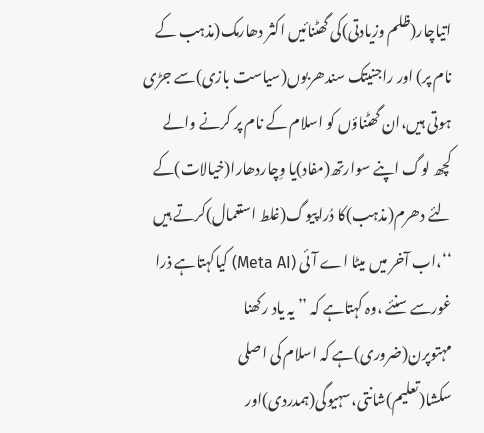اتیاچار(ظلم وزیادتی)کی گھٹنائیں اکثر دھارمک(مذہب کے نام پر) اور راجنیتک سندھربوں(سیاست بازی)سے جڑی ہوتی ہیں،ان گھٹناؤں کو اسلام کے نام پر کرنے والے کچھ لوگ اپنے سوارتھ(مفاد)یا وِچاردھارا(خیالات)کے لئے دھرم(مذہب)کا دُراپیوگ(غلط استعمال)کرتے ہیں ‘‘،اب آخر میں میٹا اے آئی (Meta AI) کیاکہتاہے ذرا غورسے سنئے ،وہ کہتاہے کہ ’’ یہ یاد رکھنا مہتوپرن(ضروری)ہے کہ اسلام کی اصلی سکشا(تعلیم)شانتی،سہیوگی(ہمدردی)اور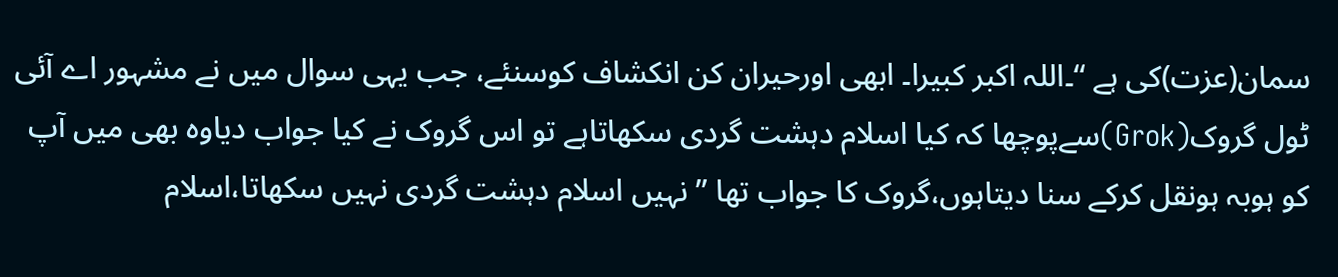سمان(عزت)کی ہے ‘‘۔اللہ اکبر کبیرا۔ ابھی اورحیران کن انکشاف کوسنئے، جب یہی سوال میں نے مشہور اے آئی ٹول گروک(Grok)سےپوچھا کہ کیا اسلام دہشت گردی سکھاتاہے تو اس گروک نے کیا جواب دیاوہ بھی میں آپ کو ہوبہ ہونقل کرکے سنا دیتاہوں،گروک کا جواب تھا ’’ نہیں اسلام دہشت گردی نہیں سکھاتا،اسلام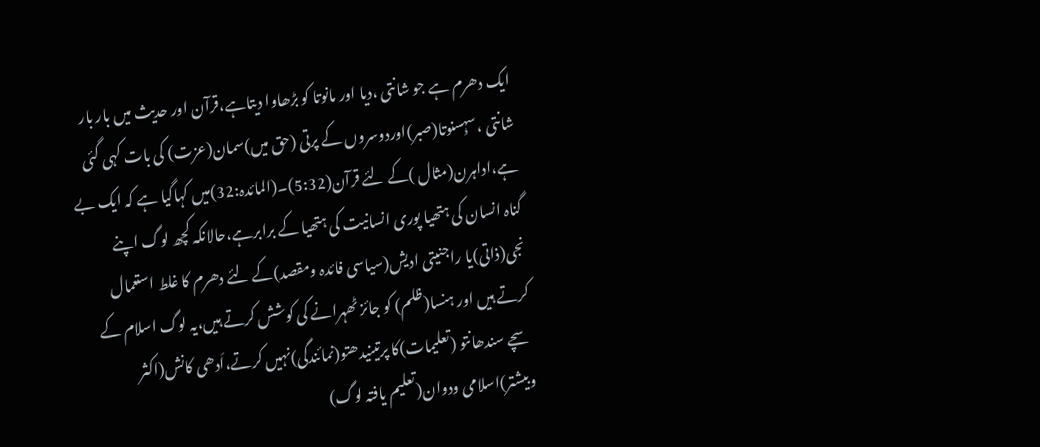ایک دھرم ہے جو شانتی ،دیا اور مانوتا کو بڑھاوا دیتاہے،قرآن اور حدیث میں بار بار شانتی ،سہِسنوتا(صبر)اوردوسروں کے پرتی (حق میں)سمان(عزت) کی بات کہی گئی ہے،اداہرن(مثال )کے لئے قرآن(5:32)۔(المائدہ:32)میں کہاگیا ہے کہ ایک بے گناہ انسان کی ہتھیا پوری انسانیت کی ہتھیا کے برابرہے،حالانکہ کچھ لوگ اپنے نجی(ذاتی)یا راجنیتی ادیش(سیاسی فائدہ ومقصد)کے لئے دھرم کا غلط استعمال کرتے ہیں اور ہنسا(ظلم) کو جائز ٹھہرانے کی کوشش کرتے ہیں،یہ لوگ اسلام کے سچے سندھانتو (تعلیمات)کا پرتینیدھتو(نمائندگی)نہیں کرتے،اَدھی کانش(اکثر وبیشتر)اسلامی ودوان(تعلیم یافتہ لوگ)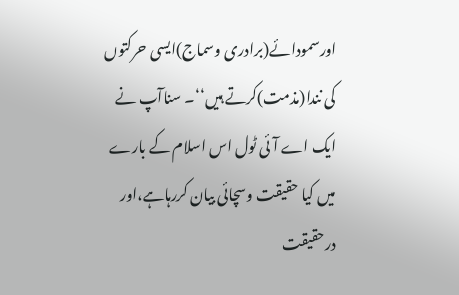اورسمودائے(برادری وسماج)ایسی حرکتوں کی نندا(مذمت)کرتے ہیں‘‘۔ سناآپ نے ایک اے آئی ٹول اس اسلام کے بارے میں کیا حقیقت وسچائی بیان کررہاہے،اور درحقیقت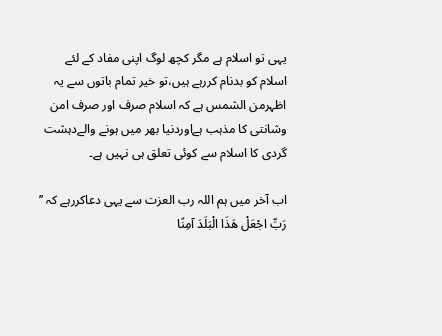یہی تو اسلام ہے مگر کچھ لوگ اپنی مفاد کے لئے اسلام کو بدنام کررہے ہیں،تو خیر تمام باتوں سے یہ اظہرمن الشمس ہے کہ اسلام صرف اور صرف امن وشانتی کا مذہب ہےاوردنیا بھر میں ہونے والےدہشت گردی کا اسلام سے کوئی تعلق ہی نہیں ہے۔

اب آخر میں ہم اللہ رب العزت سے یہی دعاکررہے کہ ’’ رَبِّ اجْعَلْ هَذَا الْبَلَدَ آمِنًا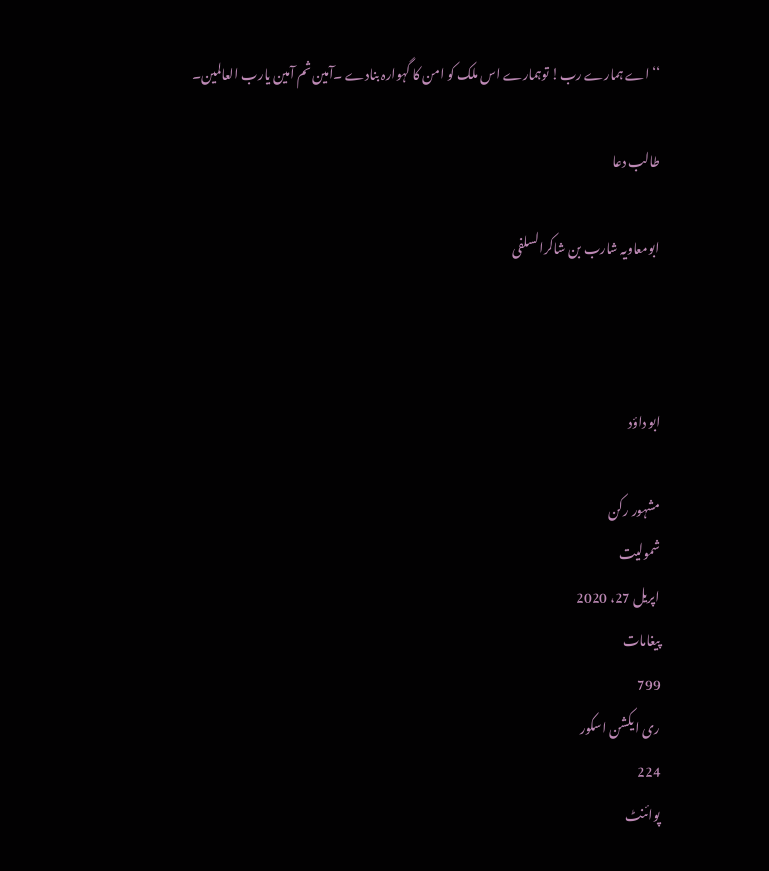‘‘ اے ہمارے رب! توہمارے اس ملک کو امن کا گہوارہ بنادے ۔آمین ثم آمین یارب العالمین۔

طالب دعا

ابومعاویہ شارب بن شاکرالسلفی



ابو داؤد

مشہور رکن
شمولیت
اپریل 27، 2020
پیغامات
799
ری ایکشن اسکور
224
پوائنٹ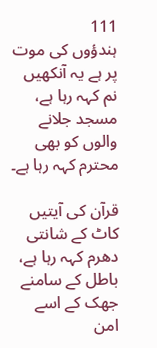111
ہندؤوں کی موت پر ہے یہ آنکھیں نم کہہ رہا ہے،
مسجد جلانے والوں کو بھی محترم کہہ رہا ہے۔

قرآن کی آیتیں کاٹ کے شانتی دھرم کہہ رہا ہے،
باطل کے سامنے جھک کے اسے امن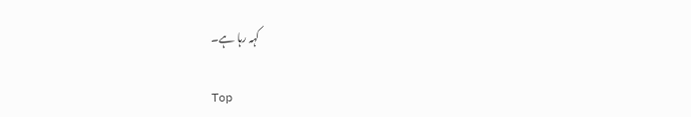کہہ رہا ہے۔

Top